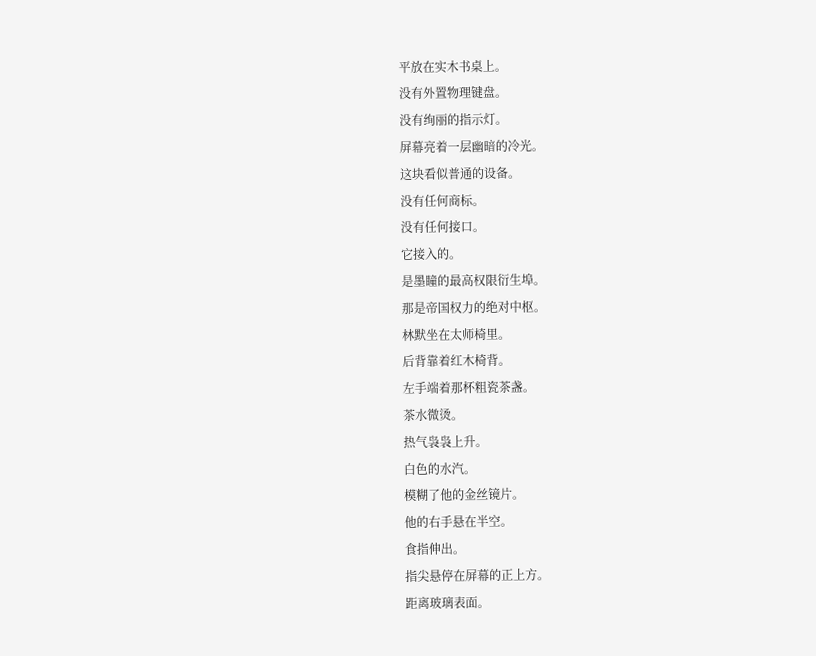平放在实木书桌上。
没有外置物理键盘。
没有绚丽的指示灯。
屏幕亮着一层幽暗的冷光。
这块看似普通的设备。
没有任何商标。
没有任何接口。
它接入的。
是墨瞳的最高权限衍生埠。
那是帝国权力的绝对中枢。
林默坐在太师椅里。
后背靠着红木椅背。
左手端着那杯粗瓷茶盏。
茶水微烫。
热气袅袅上升。
白色的水汽。
模糊了他的金丝镜片。
他的右手悬在半空。
食指伸出。
指尖悬停在屏幕的正上方。
距离玻璃表面。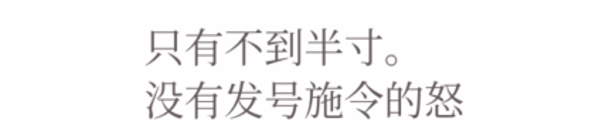只有不到半寸。
没有发号施令的怒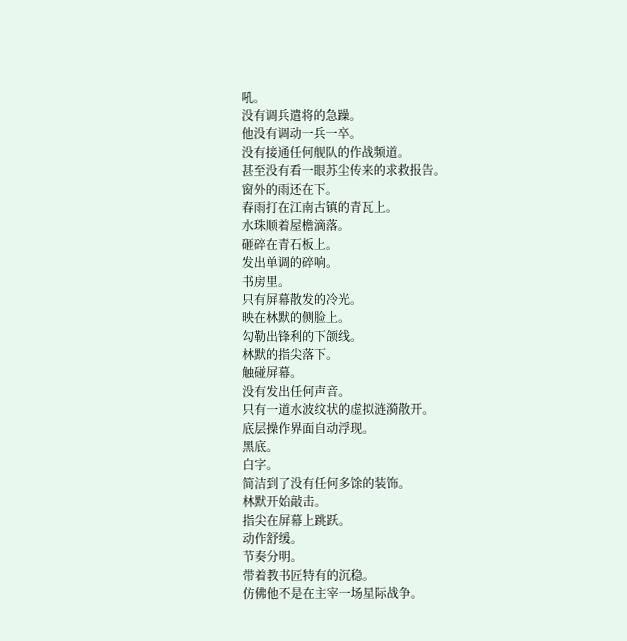吼。
没有调兵遣将的急躁。
他没有调动一兵一卒。
没有接通任何舰队的作战频道。
甚至没有看一眼苏尘传来的求救报告。
窗外的雨还在下。
春雨打在江南古镇的青瓦上。
水珠顺着屋檐滴落。
砸碎在青石板上。
发出单调的碎响。
书房里。
只有屏幕散发的冷光。
映在林默的侧脸上。
勾勒出锋利的下颌线。
林默的指尖落下。
触碰屏幕。
没有发出任何声音。
只有一道水波纹状的虚拟涟漪散开。
底层操作界面自动浮现。
黑底。
白字。
简洁到了没有任何多馀的装饰。
林默开始敲击。
指尖在屏幕上跳跃。
动作舒缓。
节奏分明。
带着教书匠特有的沉稳。
仿佛他不是在主宰一场星际战争。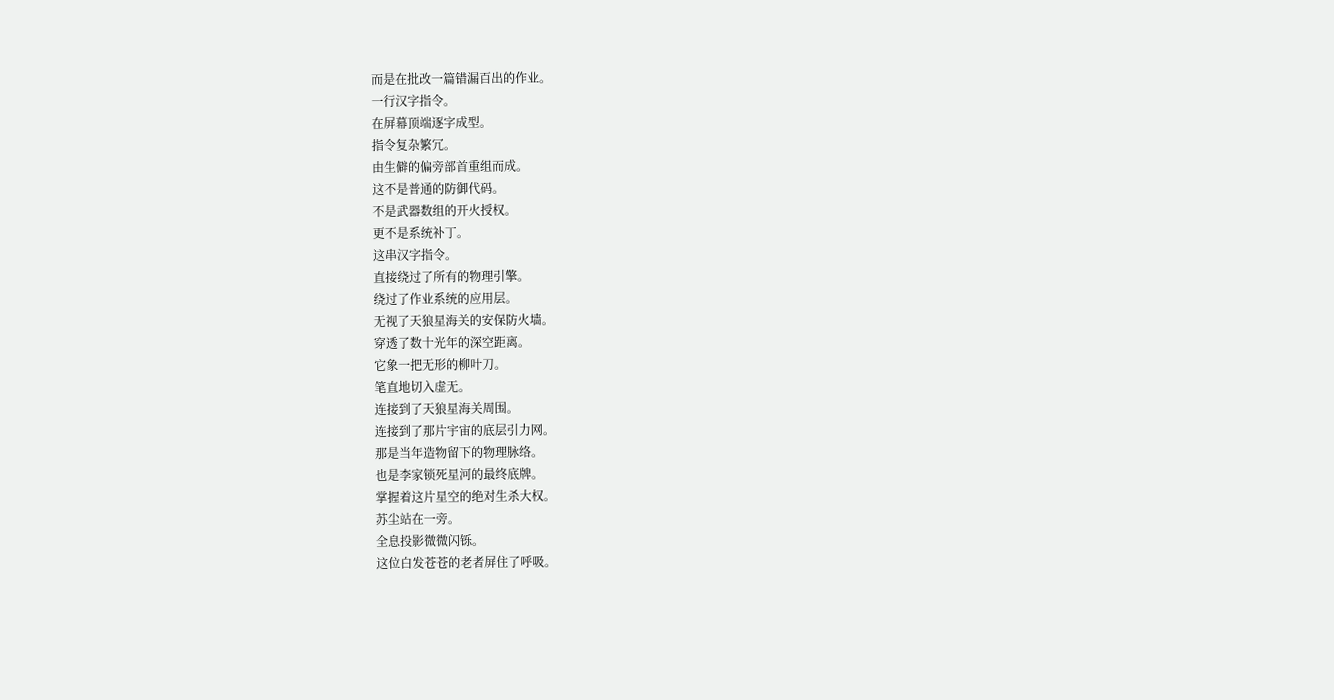而是在批改一篇错漏百出的作业。
一行汉字指令。
在屏幕顶端逐字成型。
指令复杂繁冗。
由生僻的偏旁部首重组而成。
这不是普通的防御代码。
不是武器数组的开火授权。
更不是系统补丁。
这串汉字指令。
直接绕过了所有的物理引擎。
绕过了作业系统的应用层。
无视了天狼星海关的安保防火墙。
穿透了数十光年的深空距离。
它象一把无形的柳叶刀。
笔直地切入虚无。
连接到了天狼星海关周围。
连接到了那片宇宙的底层引力网。
那是当年造物留下的物理脉络。
也是李家锁死星河的最终底牌。
掌握着这片星空的绝对生杀大权。
苏尘站在一旁。
全息投影微微闪铄。
这位白发苍苍的老者屏住了呼吸。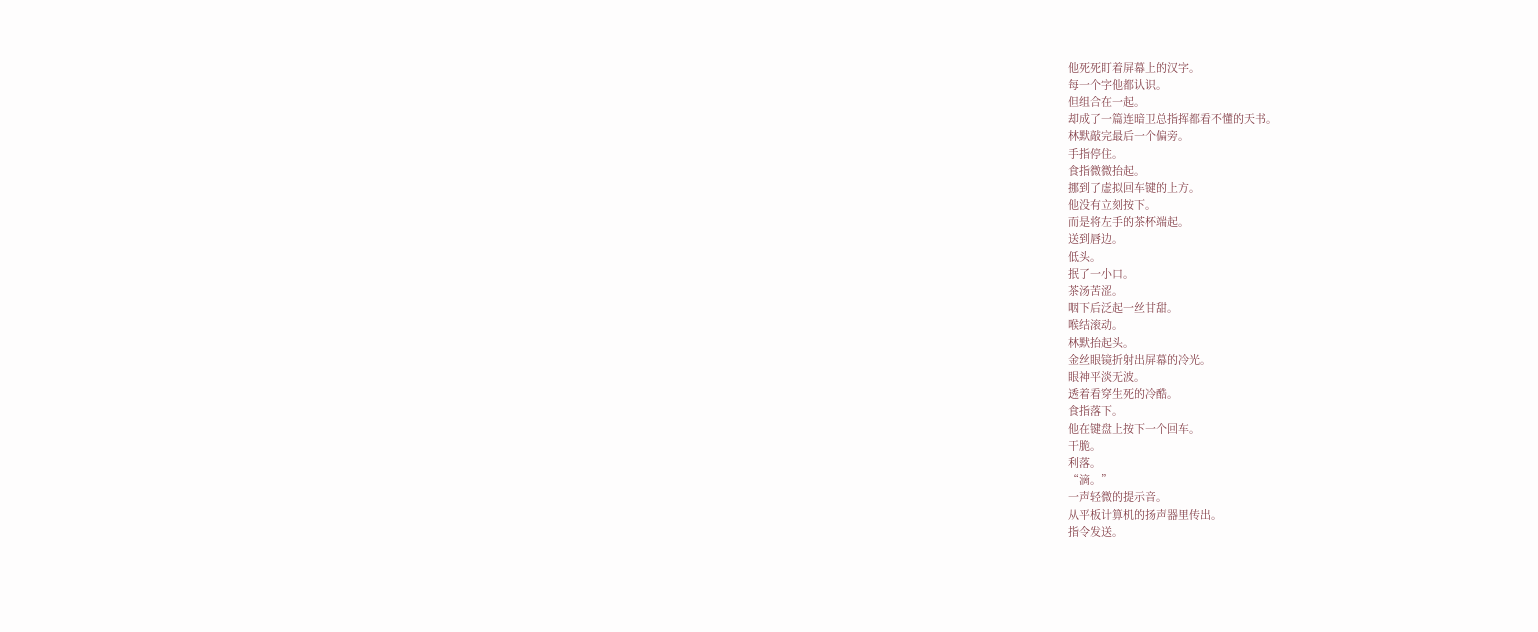他死死盯着屏幕上的汉字。
每一个字他都认识。
但组合在一起。
却成了一篇连暗卫总指挥都看不懂的天书。
林默敲完最后一个偏旁。
手指停住。
食指微微抬起。
挪到了虚拟回车键的上方。
他没有立刻按下。
而是将左手的茶杯端起。
送到唇边。
低头。
抿了一小口。
茶汤苦涩。
咽下后泛起一丝甘甜。
喉结滚动。
林默抬起头。
金丝眼镜折射出屏幕的冷光。
眼神平淡无波。
透着看穿生死的冷酷。
食指落下。
他在键盘上按下一个回车。
干脆。
利落。
“滴。”
一声轻微的提示音。
从平板计算机的扬声器里传出。
指令发送。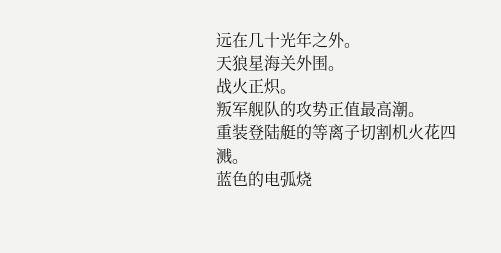远在几十光年之外。
天狼星海关外围。
战火正炽。
叛军舰队的攻势正值最高潮。
重装登陆艇的等离子切割机火花四溅。
蓝色的电弧烧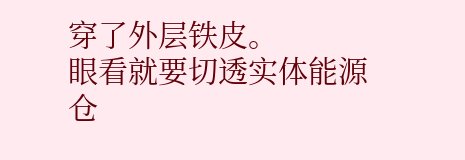穿了外层铁皮。
眼看就要切透实体能源仓